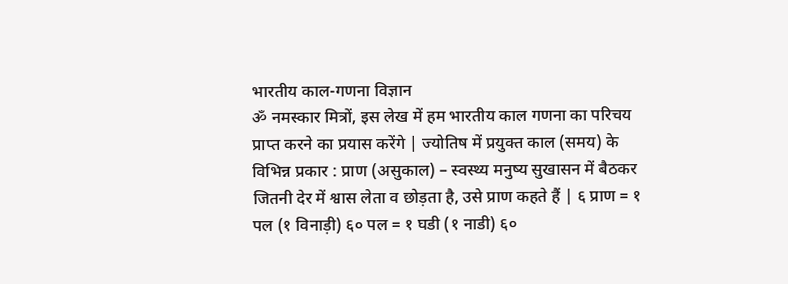भारतीय काल-गणना विज्ञान
ॐ नमस्कार मित्रों, इस लेख में हम भारतीय काल गणना का परिचय प्राप्त करने का प्रयास करेंगे | ज्योतिष में प्रयुक्त काल (समय) के विभिन्न प्रकार : प्राण (असुकाल) – स्वस्थ्य मनुष्य सुखासन में बैठकर जितनी देर में श्वास लेता व छोड़ता है, उसे प्राण कहते हैं | ६ प्राण = १ पल (१ विनाड़ी) ६० पल = १ घडी (१ नाडी) ६०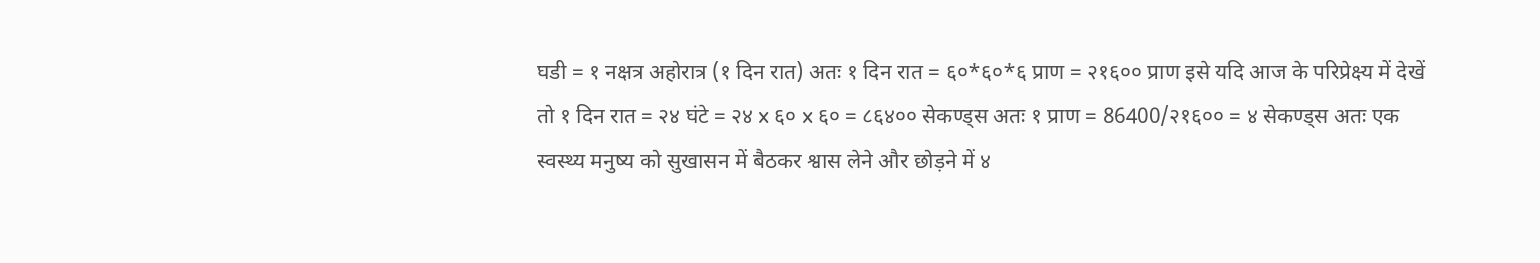घडी = १ नक्षत्र अहोरात्र (१ दिन रात) अतः १ दिन रात = ६०*६०*६ प्राण = २१६०० प्राण इसे यदि आज के परिप्रेक्ष्य में देखें तो १ दिन रात = २४ घंटे = २४ x ६० x ६० = ८६४०० सेकण्ड्स अतः १ प्राण = 86400/२१६०० = ४ सेकण्ड्स अतः एक स्वस्थ्य मनुष्य को सुखासन में बैठकर श्वास लेने और छोड़ने में ४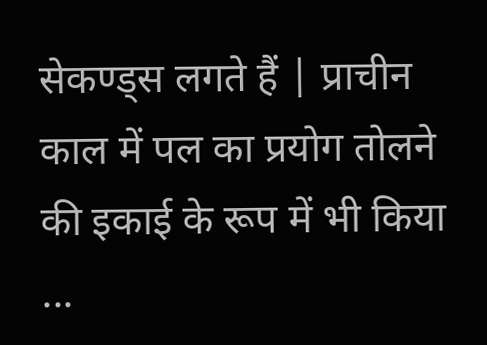सेकण्ड्स लगते हैं | प्राचीन काल में पल का प्रयोग तोलने की इकाई के रूप में भी किया ...